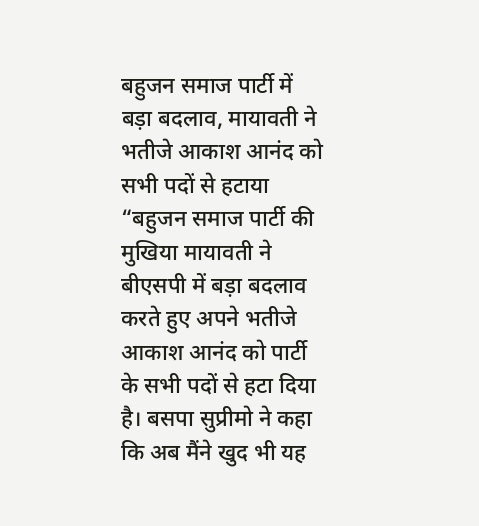बहुजन समाज पार्टी में बड़ा बदलाव, मायावती ने भतीजे आकाश आनंद को सभी पदों से हटाया
“बहुजन समाज पार्टी की मुखिया मायावती ने बीएसपी में बड़ा बदलाव करते हुए अपने भतीजे आकाश आनंद को पार्टी के सभी पदों से हटा दिया है। बसपा सुप्रीमो ने कहा कि अब मैंने खुद भी यह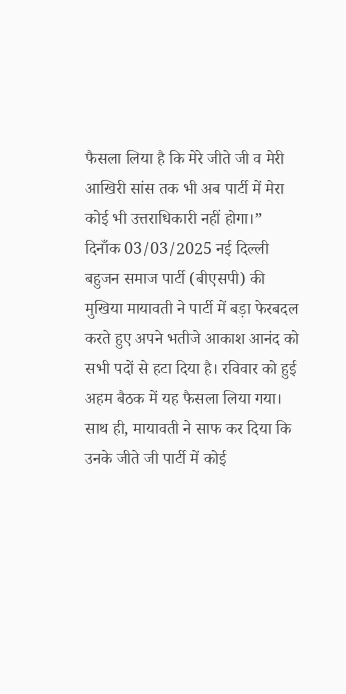फैसला लिया है कि मेरे जीते जी व मेरी आखिरी सांस तक भी अब पार्टी में मेरा कोई भी उत्तराधिकारी नहीं होगा।”
दिनाँक 03/03/2025 नई दिल्ली
बहुजन समाज पार्टी (बीएसपी) की मुखिया मायावती ने पार्टी में बड़ा फेरबदल करते हुए अपने भतीजे आकाश आनंद को सभी पदों से हटा दिया है। रविवार को हुई अहम बैठक में यह फैसला लिया गया। साथ ही, मायावती ने साफ कर दिया कि उनके जीते जी पार्टी में कोई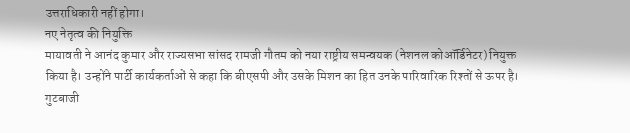उत्तराधिकारी नहीं होगा।
नए नेतृत्व की नियुक्ति
मायावती ने आनंद कुमार और राज्यसभा सांसद रामजी गौतम को नया राष्ट्रीय समन्वयक (नेशनल कोऑर्डिनेटर) नियुक्त किया है। उन्होंने पार्टी कार्यकर्ताओं से कहा कि बीएसपी और उसके मिशन का हित उनके पारिवारिक रिश्तों से ऊपर है।
गुटबाजी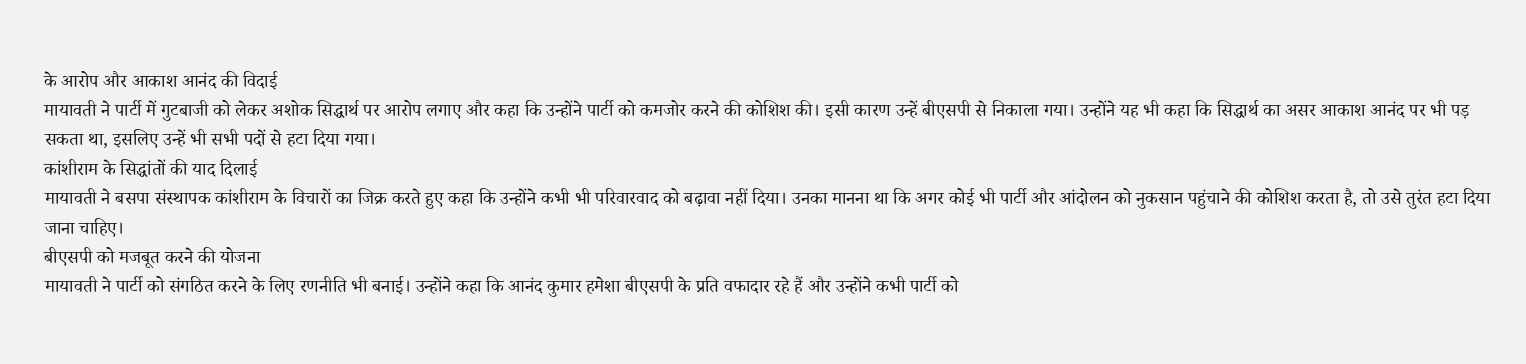के आरोप और आकाश आनंद की विदाई
मायावती ने पार्टी में गुटबाजी को लेकर अशोक सिद्धार्थ पर आरोप लगाए और कहा कि उन्होंने पार्टी को कमजोर करने की कोशिश की। इसी कारण उन्हें बीएसपी से निकाला गया। उन्होंने यह भी कहा कि सिद्धार्थ का असर आकाश आनंद पर भी पड़ सकता था, इसलिए उन्हें भी सभी पदों से हटा दिया गया।
कांशीराम के सिद्धांतों की याद दिलाई
मायावती ने बसपा संस्थापक कांशीराम के विचारों का जिक्र करते हुए कहा कि उन्होंने कभी भी परिवारवाद को बढ़ावा नहीं दिया। उनका मानना था कि अगर कोई भी पार्टी और आंदोलन को नुकसान पहुंचाने की कोशिश करता है, तो उसे तुरंत हटा दिया जाना चाहिए।
बीएसपी को मजबूत करने की योजना
मायावती ने पार्टी को संगठित करने के लिए रणनीति भी बनाई। उन्होंने कहा कि आनंद कुमार हमेशा बीएसपी के प्रति वफादार रहे हैं और उन्होंने कभी पार्टी को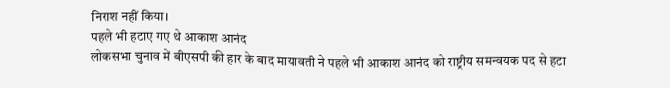निराश नहीं किया।
पहले भी हटाए गए थे आकाश आनंद
लोकसभा चुनाव में बीएसपी की हार के बाद मायावती ने पहले भी आकाश आनंद को राष्ट्रीय समन्वयक पद से हटा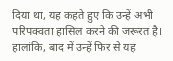दिया था, यह कहते हुए कि उन्हें अभी परिपक्वता हासिल करने की जरूरत है। हालांकि, बाद में उन्हें फिर से यह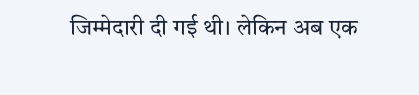जिम्मेदारी दी गई थी। लेकिन अब एक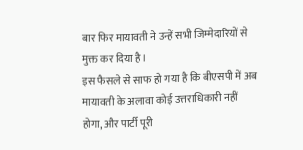बार फिर मायावती ने उन्हें सभी जिम्मेदारियों से मुक्त कर दिया है।
इस फैसले से साफ हो गया है कि बीएसपी में अब मायावती के अलावा कोई उत्तराधिकारी नहीं होगा, और पार्टी पूरी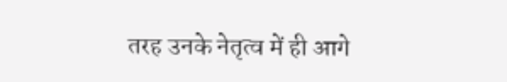तरह उनके नेतृत्व में ही आगे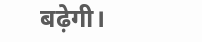बढ़ेगी।